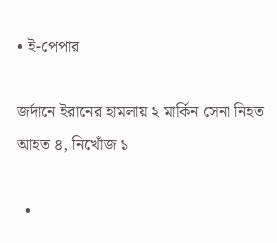• ই-পেপার

জর্দানে ইরানের হামলায় ২ মার্কিন সেনা নিহত আহত ৪, নিখোঁজ ১

  •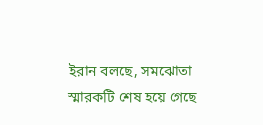ইরান বলছে, সমঝোতা স্মারকটি শেষ হয়ে গেছে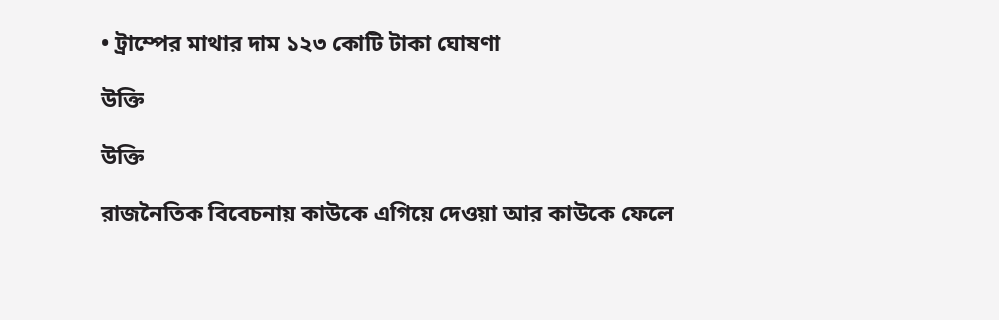• ট্রাম্পের মাথার দাম ১২৩ কোটি টাকা ঘোষণা

উক্তি

উক্তি

রাজনৈতিক বিবেচনায় কাউকে এগিয়ে দেওয়া আর কাউকে ফেলে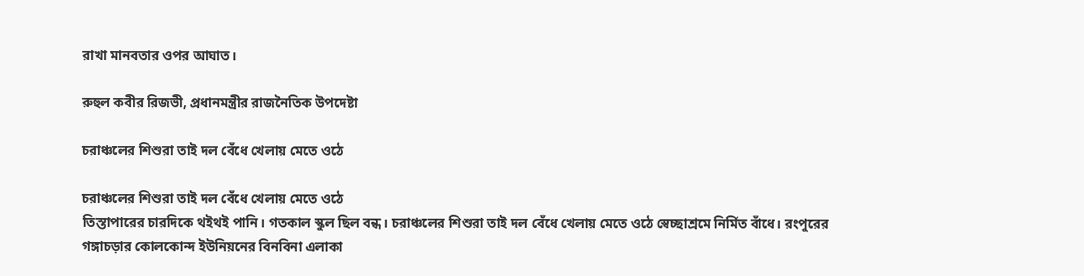রাখা মানবতার ওপর আঘাত।

রুহুল কবীর রিজভী, প্রধানমন্ত্রীর রাজনৈতিক উপদেষ্টা

চরাঞ্চলের শিশুরা তাই দল বেঁধে খেলায় মেতে ওঠে

চরাঞ্চলের শিশুরা তাই দল বেঁধে খেলায় মেতে ওঠে
তিস্তাপারের চারদিকে থইথই পানি। গতকাল স্কুল ছিল বন্ধ। চরাঞ্চলের শিশুরা তাই দল বেঁধে খেলায় মেতে ওঠে স্বেচ্ছাশ্রমে নির্মিত বাঁধে। রংপুরের গঙ্গাচড়ার কোলকোন্দ ইউনিয়নের বিনবিনা এলাকা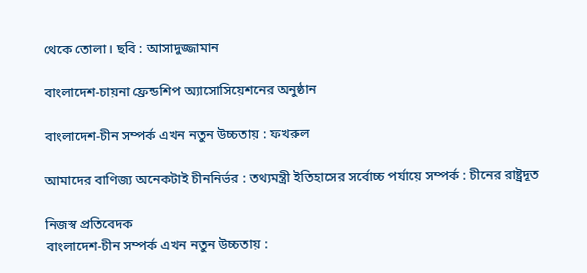থেকে তোলা। ছবি : আসাদুজ্জামান

বাংলাদেশ-চায়না ফ্রেন্ডশিপ অ্যাসোসিয়েশনের অনুষ্ঠান

বাংলাদেশ-চীন সম্পর্ক এখন নতুন উচ্চতায় : ফখরুল

আমাদের বাণিজ্য অনেকটাই চীননির্ভর : তথ্যমন্ত্রী ইতিহাসের সর্বোচ্চ পর্যায়ে সম্পর্ক : চীনের রাষ্ট্রদূত

নিজস্ব প্রতিবেদক
বাংলাদেশ-চীন সম্পর্ক এখন নতুন উচ্চতায় :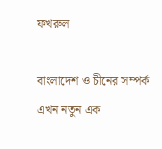ফখরুল

বাংলাদেশ ও চীনের সম্পর্ক এখন নতুন এক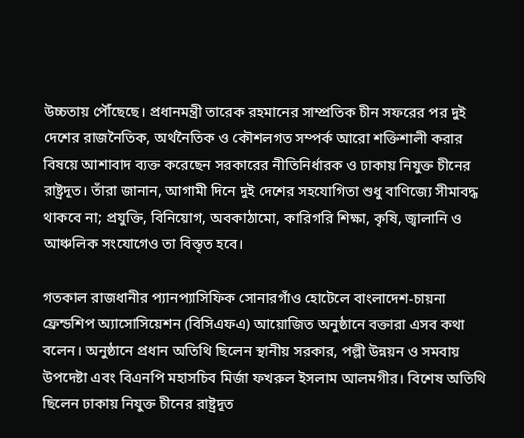উচ্চতায় পৌঁছেছে। প্রধানমন্ত্রী তারেক রহমানের সাম্প্রতিক চীন সফরের পর দুই দেশের রাজনৈতিক, অর্থনৈতিক ও কৌশলগত সম্পর্ক আরো শক্তিশালী করার বিষয়ে আশাবাদ ব্যক্ত করেছেন সরকারের নীতিনির্ধারক ও ঢাকায় নিযুক্ত চীনের রাষ্ট্রদূত। তাঁরা জানান, আগামী দিনে দুই দেশের সহযোগিতা শুধু বাণিজ্যে সীমাবদ্ধ থাকবে না; প্রযুক্তি, বিনিয়োগ, অবকাঠামো, কারিগরি শিক্ষা, কৃষি, জ্বালানি ও আঞ্চলিক সংযোগেও তা বিস্তৃত হবে।

গতকাল রাজধানীর প্যানপ্যাসিফিক সোনারগাঁও হোটেলে বাংলাদেশ-চায়না ফ্রেন্ডশিপ অ্যাসোসিয়েশন (বিসিএফএ) আয়োজিত অনুষ্ঠানে বক্তারা এসব কথা বলেন। অনুষ্ঠানে প্রধান অতিথি ছিলেন স্থানীয় সরকার, পল্লী উন্নয়ন ও সমবায় উপদেষ্টা এবং বিএনপি মহাসচিব মির্জা ফখরুল ইসলাম আলমগীর। বিশেষ অতিথি ছিলেন ঢাকায় নিযুক্ত চীনের রাষ্ট্রদূত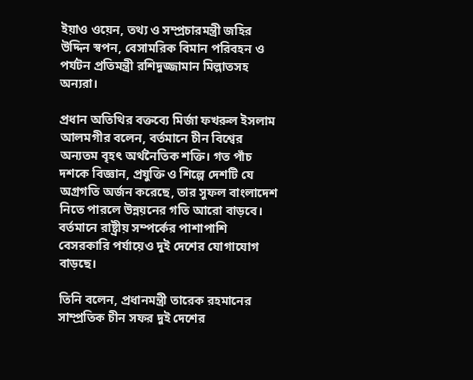ইয়াও ওয়েন, তথ্য ও সম্প্রচারমন্ত্রী জহির উদ্দিন স্বপন, বেসামরিক বিমান পরিবহন ও পর্যটন প্রতিমন্ত্রী রশিদুজ্জামান মিল্লাতসহ অন্যরা।

প্রধান অতিথির বক্তব্যে মির্জা ফখরুল ইসলাম আলমগীর বলেন, বর্তমানে চীন বিশ্বের অন্যতম বৃহৎ অর্থনৈতিক শক্তি। গত পাঁচ দশকে বিজ্ঞান, প্রযুক্তি ও শিল্পে দেশটি যে অগ্রগতি অর্জন করেছে, তার সুফল বাংলাদেশ নিতে পারলে উন্নয়নের গতি আরো বাড়বে। বর্তমানে রাষ্ট্রীয় সম্পর্কের পাশাপাশি বেসরকারি পর্যায়েও দুই দেশের যোগাযোগ বাড়ছে।

তিনি বলেন, প্রধানমন্ত্রী তারেক রহমানের সাম্প্রতিক চীন সফর দুই দেশের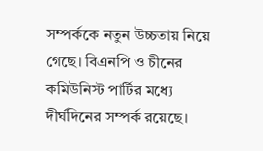সম্পর্ককে নতুন উচ্চতায় নিয়ে গেছে। বিএনপি ও চীনের কমিউনিস্ট পার্টির মধ্যে দীর্ঘদিনের সম্পর্ক রয়েছে।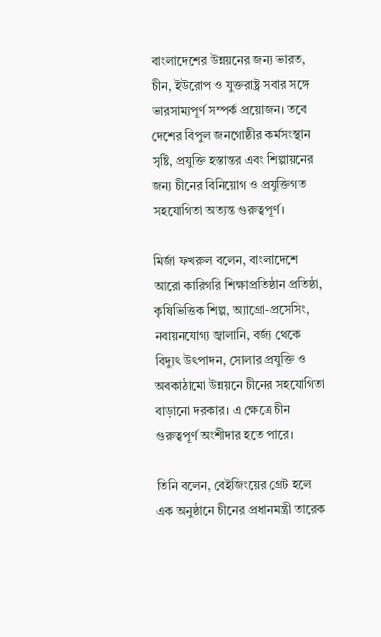বাংলাদেশের উন্নয়নের জন্য ভারত, চীন, ইউরোপ ও যুক্তরাষ্ট্র সবার সঙ্গে ভারসাম্যপূর্ণ সম্পর্ক প্রয়োজন। তবে দেশের বিপুল জনগোষ্ঠীর কর্মসংস্থান সৃষ্টি, প্রযুক্তি হস্তান্তর এবং শিল্পায়নের জন্য চীনের বিনিয়োগ ও প্রযুক্তিগত সহযোগিতা অত্যন্ত গুরুত্বপূর্ণ।

মির্জা ফখরুল বলেন, বাংলাদেশে আরো কারিগরি শিক্ষাপ্রতিষ্ঠান প্রতিষ্ঠা, কৃষিভিত্তিক শিল্প, অ্যাগ্রো-প্রসেসিং, নবায়নযোগ্য জ্বালানি, বর্জ্য থেকে বিদ্যুৎ উৎপাদন, সোলার প্রযুক্তি ও অবকাঠামো উন্নয়নে চীনের সহযোগিতা বাড়ানো দরকার। এ ক্ষেত্রে চীন গুরুত্বপূর্ণ অংশীদার হতে পারে।

তিনি বলেন, বেইজিংয়ের গ্রেট হলে এক অনুষ্ঠানে চীনের প্রধানমন্ত্রী তারেক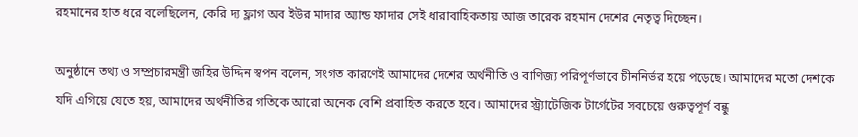রহমানের হাত ধরে বলেছিলেন, কেরি দ্য ফ্লাগ অব ইউর মাদার অ্যান্ড ফাদার সেই ধারাবাহিকতায় আজ তারেক রহমান দেশের নেতৃত্ব দিচ্ছেন।

অনুষ্ঠানে তথ্য ও সম্প্রচারমন্ত্রী জহির উদ্দিন স্বপন বলেন, সংগত কারণেই আমাদের দেশের অর্থনীতি ও বাণিজ্য পরিপূর্ণভাবে চীননির্ভর হয়ে পড়েছে। আমাদের মতো দেশকে যদি এগিয়ে যেতে হয়, আমাদের অর্থনীতির গতিকে আরো অনেক বেশি প্রবাহিত করতে হবে। আমাদের স্ট্র্যাটেজিক টার্গেটের সবচেয়ে গুরুত্বপূর্ণ বন্ধু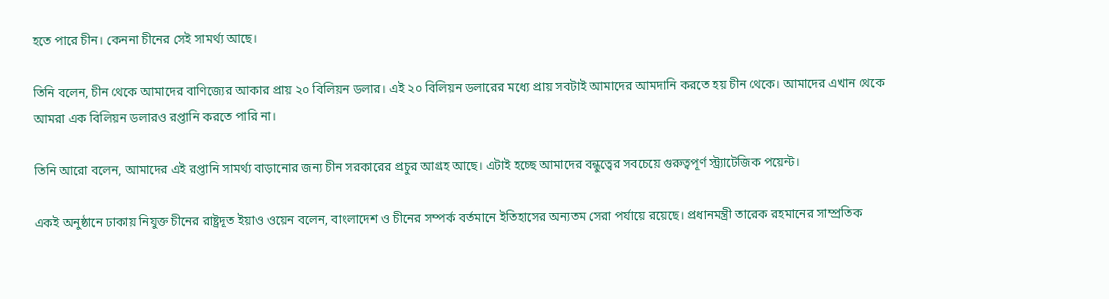হতে পারে চীন। কেননা চীনের সেই সামর্থ্য আছে।

তিনি বলেন, চীন থেকে আমাদের বাণিজ্যের আকার প্রায় ২০ বিলিয়ন ডলার। এই ২০ বিলিয়ন ডলারের মধ্যে প্রায় সবটাই আমাদের আমদানি করতে হয় চীন থেকে। আমাদের এখান থেকে আমরা এক বিলিয়ন ডলারও রপ্তানি করতে পারি না।

তিনি আরো বলেন, আমাদের এই রপ্তানি সামর্থ্য বাড়ানোর জন্য চীন সরকারের প্রচুর আগ্রহ আছে। এটাই হচ্ছে আমাদের বন্ধুত্বের সবচেয়ে গুরুত্বপূর্ণ স্ট্র্যাটেজিক পয়েন্ট।

একই অনুষ্ঠানে ঢাকায় নিযুক্ত চীনের রাষ্ট্রদূত ইয়াও ওয়েন বলেন, বাংলাদেশ ও চীনের সম্পর্ক বর্তমানে ইতিহাসের অন্যতম সেরা পর্যায়ে রয়েছে। প্রধানমন্ত্রী তারেক রহমানের সাম্প্রতিক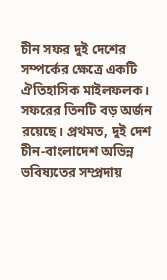চীন সফর দুই দেশের সম্পর্কের ক্ষেত্রে একটি ঐতিহাসিক মাইলফলক। সফরের তিনটি বড় অর্জন রয়েছে। প্রথমত, দুই দেশ চীন-বাংলাদেশ অভিন্ন ভবিষ্যতের সম্প্রদায়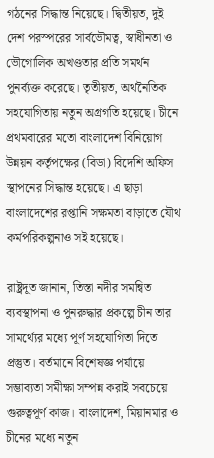গঠনের সিদ্ধান্ত নিয়েছে। দ্বিতীয়ত, দুই দেশ পরস্পরের সার্বভৌমত্ব, স্বাধীনতা ও ভৌগোলিক অখণ্ডতার প্রতি সমর্থন পুনর্ব্যক্ত করেছে। তৃতীয়ত, অর্থনৈতিক সহযোগিতায় নতুন অগ্রগতি হয়েছে। চীনে প্রথমবারের মতো বাংলাদেশ বিনিয়োগ উন্নয়ন কর্তৃপক্ষের (বিডা) বিদেশি অফিস স্থাপনের সিদ্ধান্ত হয়েছে। এ ছাড়া বাংলাদেশের রপ্তানি সক্ষমতা বাড়াতে যৌথ কর্মপরিকল্পনাও সই হয়েছে।

রাষ্ট্রদূত জানান, তিস্তা নদীর সমন্বিত ব্যবস্থাপনা ও পুনরুদ্ধার প্রকল্পে চীন তার সামর্থ্যের মধ্যে পূর্ণ সহযোগিতা দিতে প্রস্তুত। বর্তমানে বিশেষজ্ঞ পর্যায়ে সম্ভাব্যতা সমীক্ষা সম্পন্ন করাই সবচেয়ে গুরুত্বপূর্ণ কাজ। বাংলাদেশ, মিয়ানমার ও চীনের মধ্যে নতুন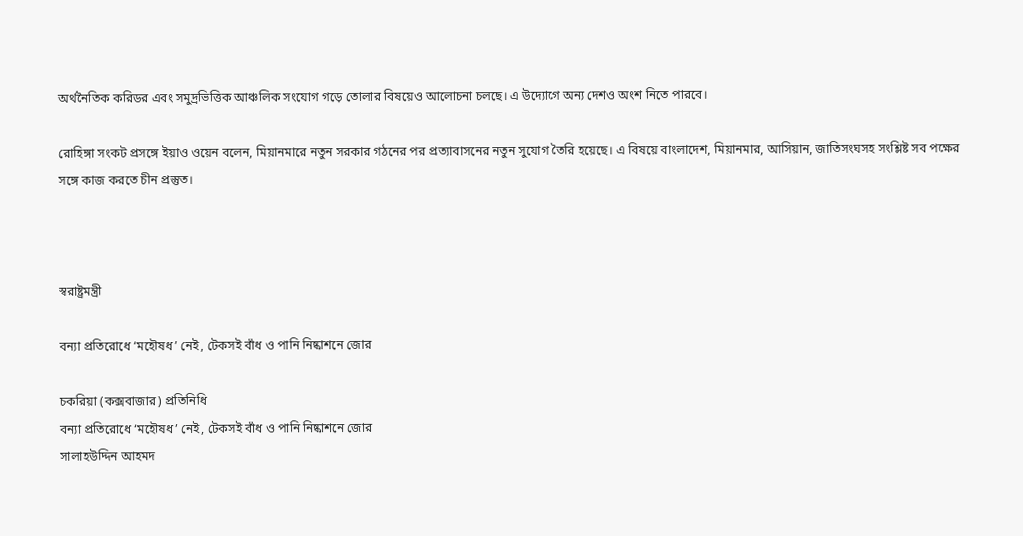অর্থনৈতিক করিডর এবং সমুদ্রভিত্তিক আঞ্চলিক সংযোগ গড়ে তোলার বিষয়েও আলোচনা চলছে। এ উদ্যোগে অন্য দেশও অংশ নিতে পারবে।

রোহিঙ্গা সংকট প্রসঙ্গে ইয়াও ওয়েন বলেন, মিয়ানমারে নতুন সরকার গঠনের পর প্রত্যাবাসনের নতুন সুযোগ তৈরি হয়েছে। এ বিষয়ে বাংলাদেশ, মিয়ানমার, আসিয়ান, জাতিসংঘসহ সংশ্লিষ্ট সব পক্ষের সঙ্গে কাজ করতে চীন প্রস্তুত।



স্বরাষ্ট্রমন্ত্রী

বন্যা প্রতিরোধে ‘মহৌষধ’ নেই, টেকসই বাঁধ ও পানি নিষ্কাশনে জোর

চকরিয়া (কক্সবাজার) প্রতিনিধি
বন্যা প্রতিরোধে ‘মহৌষধ’ নেই, টেকসই বাঁধ ও পানি নিষ্কাশনে জোর
সালাহউদ্দিন আহমদ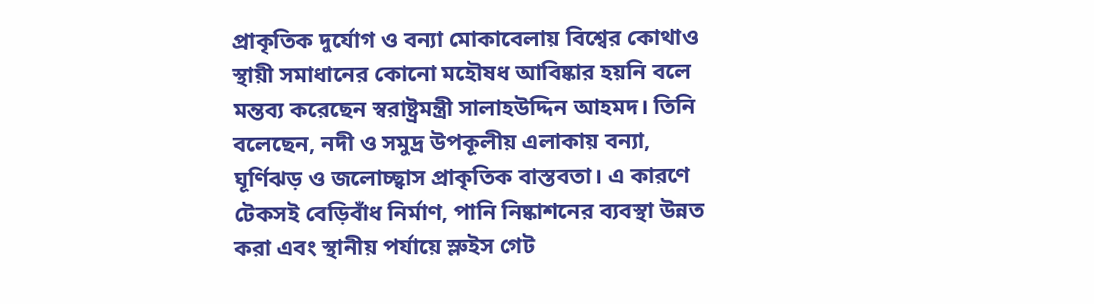প্রাকৃতিক দুর্যোগ ও বন্যা মোকাবেলায় বিশ্বের কোথাও স্থায়ী সমাধানের কোনো মহৌষধ আবিষ্কার হয়নি বলে মন্তব্য করেছেন স্বরাষ্ট্রমন্ত্রী সালাহউদ্দিন আহমদ। তিনি বলেছেন, নদী ও সমুদ্র উপকূলীয় এলাকায় বন্যা, ঘূর্ণিঝড় ও জলোচ্ছ্বাস প্রাকৃতিক বাস্তবতা। এ কারণে টেকসই বেড়িবাঁধ নির্মাণ, পানি নিষ্কাশনের ব্যবস্থা উন্নত করা এবং স্থানীয় পর্যায়ে স্লুইস গেট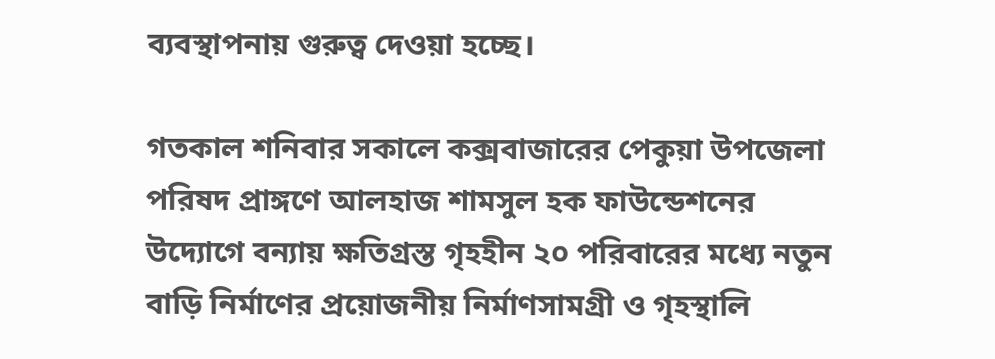ব্যবস্থাপনায় গুরুত্ব দেওয়া হচ্ছে।

গতকাল শনিবার সকালে কক্সবাজারের পেকুয়া উপজেলা পরিষদ প্রাঙ্গণে আলহাজ শামসুল হক ফাউন্ডেশনের উদ্যোগে বন্যায় ক্ষতিগ্রস্ত গৃহহীন ২০ পরিবারের মধ্যে নতুন বাড়ি নির্মাণের প্রয়োজনীয় নির্মাণসামগ্রী ও গৃহস্থালি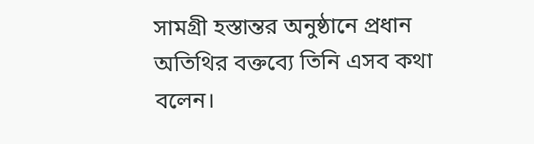সামগ্রী হস্তান্তর অনুষ্ঠানে প্রধান অতিথির বক্তব্যে তিনি এসব কথা বলেন।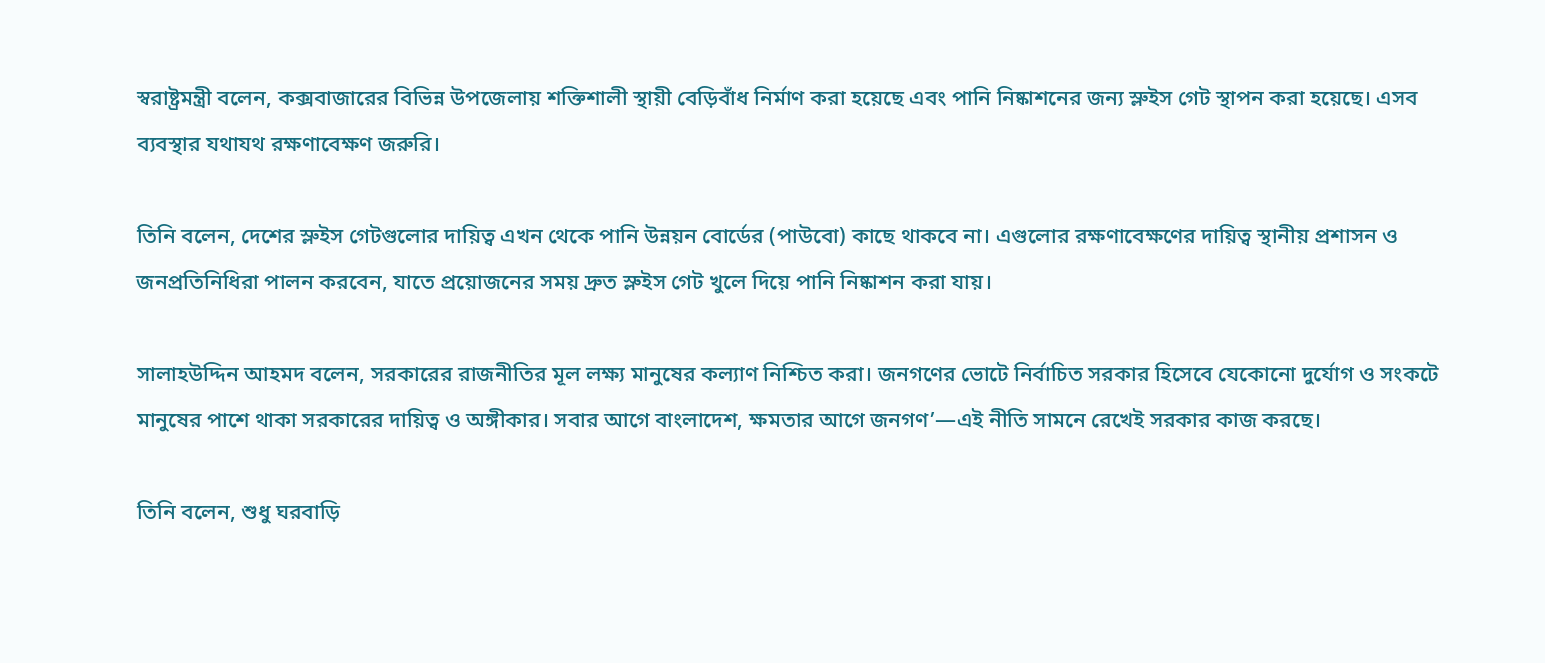স্বরাষ্ট্রমন্ত্রী বলেন, কক্সবাজারের বিভিন্ন উপজেলায় শক্তিশালী স্থায়ী বেড়িবাঁধ নির্মাণ করা হয়েছে এবং পানি নিষ্কাশনের জন্য স্লুইস গেট স্থাপন করা হয়েছে। এসব ব্যবস্থার যথাযথ রক্ষণাবেক্ষণ জরুরি।

তিনি বলেন, দেশের স্লুইস গেটগুলোর দায়িত্ব এখন থেকে পানি উন্নয়ন বোর্ডের (পাউবো) কাছে থাকবে না। এগুলোর রক্ষণাবেক্ষণের দায়িত্ব স্থানীয় প্রশাসন ও জনপ্রতিনিধিরা পালন করবেন, যাতে প্রয়োজনের সময় দ্রুত স্লুইস গেট খুলে দিয়ে পানি নিষ্কাশন করা যায়।

সালাহউদ্দিন আহমদ বলেন, সরকারের রাজনীতির মূল লক্ষ্য মানুষের কল্যাণ নিশ্চিত করা। জনগণের ভোটে নির্বাচিত সরকার হিসেবে যেকোনো দুর্যোগ ও সংকটে মানুষের পাশে থাকা সরকারের দায়িত্ব ও অঙ্গীকার। সবার আগে বাংলাদেশ, ক্ষমতার আগে জনগণ’—এই নীতি সামনে রেখেই সরকার কাজ করছে।

তিনি বলেন, শুধু ঘরবাড়ি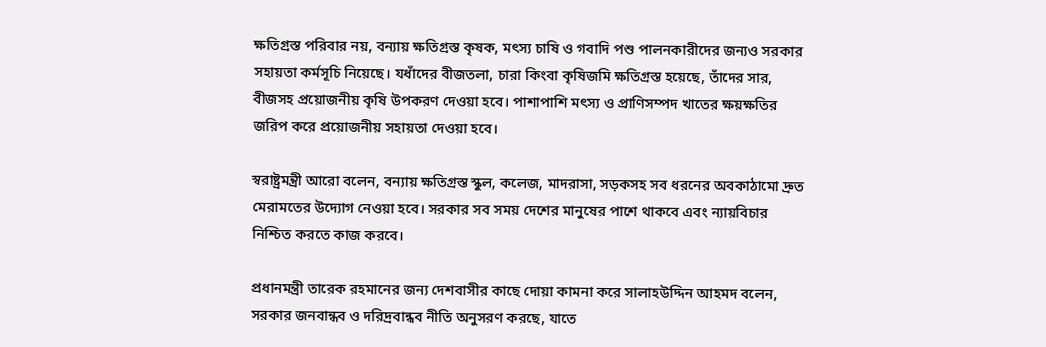ক্ষতিগ্রস্ত পরিবার নয়, বন্যায় ক্ষতিগ্রস্ত কৃষক, মৎস্য চাষি ও গবাদি পশু পালনকারীদের জন্যও সরকার সহায়তা কর্মসূচি নিয়েছে। যধাঁদের বীজতলা, চারা কিংবা কৃষিজমি ক্ষতিগ্রস্ত হয়েছে, তাঁদের সার, বীজসহ প্রয়োজনীয় কৃষি উপকরণ দেওয়া হবে। পাশাপাশি মৎস্য ও প্রাণিসম্পদ খাতের ক্ষয়ক্ষতির জরিপ করে প্রয়োজনীয় সহায়তা দেওয়া হবে।

স্বরাষ্ট্রমন্ত্রী আরো বলেন, বন্যায় ক্ষতিগ্রস্ত স্কুল, কলেজ, মাদরাসা, সড়কসহ সব ধরনের অবকাঠামো দ্রুত মেরামতের উদ্যোগ নেওয়া হবে। সরকার সব সময় দেশের মানুষের পাশে থাকবে এবং ন্যায়বিচার নিশ্চিত করতে কাজ করবে।

প্রধানমন্ত্রী তারেক রহমানের জন্য দেশবাসীর কাছে দোয়া কামনা করে সালাহউদ্দিন আহমদ বলেন, সরকার জনবান্ধব ও দরিদ্রবান্ধব নীতি অনুসরণ করছে, যাতে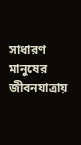সাধারণ মানুষের জীবনযাত্রায়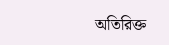অতিরিক্ত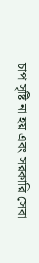চাপ সৃষ্টি না হয় এবং সরকারি সেবা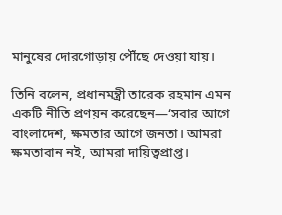মানুষের দোরগোড়ায় পৌঁছে দেওয়া যায়।

তিনি বলেন, প্রধানমন্ত্রী তারেক রহমান এমন একটি নীতি প্রণয়ন করেছেন—‘সবার আগে বাংলাদেশ, ক্ষমতার আগে জনতা। আমরা ক্ষমতাবান নই, আমরা দায়িত্বপ্রাপ্ত।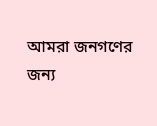আমরা জনগণের জন্য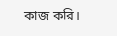কাজ করি।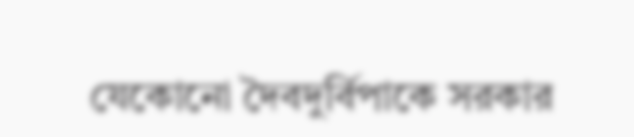যেকোনো দৈবদুর্বিপাকে সরকার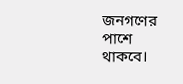জনগণের পাশে থাকবে।